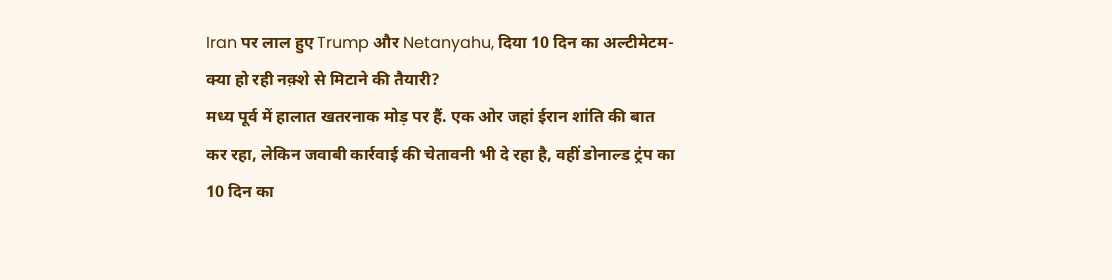Iran पर लाल हुए Trump और Netanyahu, दिया 10 दिन का अल्टीमेटम- क्या हो रही नक़्शे से मिटाने की तैयारी?
मध्य पूर्व में हालात खतरनाक मोड़ पर हैं. एक ओर जहां ईरान शांति की बात कर रहा, लेकिन जवाबी कार्रवाई की चेतावनी भी दे रहा है, वहीं डोनाल्ड ट्रंप का 10 दिन का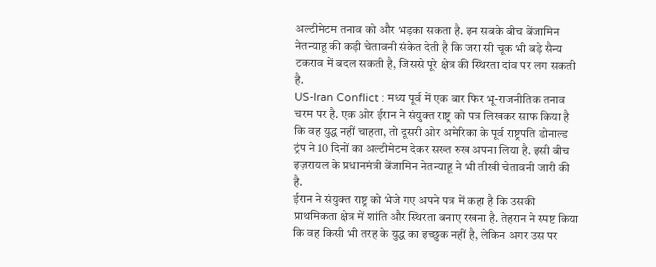अल्टीमेटम तनाव को और भड़का सकता है. इन सबके बीच बेंजामिन नेतन्याहू की कड़ी चेतावनी संकेत देती है कि जरा सी चूक भी बड़े सैन्य टकराव में बदल सकती है, जिससे पूरे क्षेत्र की स्थिरता दांव पर लग सकती है.
US-Iran Conflict : मध्य पूर्व में एक बार फिर भू-राजनीतिक तनाव चरम पर है. एक ओर ईरान ने संयुक्त राष्ट्र को पत्र लिखकर साफ किया है कि वह युद्ध नहीं चाहता, तो दूसरी ओर अमेरिका के पूर्व राष्ट्रपति डोनाल्ड ट्रंप ने 10 दिनों का अल्टीमेटम देकर सख्त रुख अपना लिया है. इसी बीच इज़रायल के प्रधानमंत्री बेंजामिन नेतन्याहू ने भी तीखी चेतावनी जारी की है.
ईरान ने संयुक्त राष्ट्र को भेजे गए अपने पत्र में कहा है कि उसकी प्राथमिकता क्षेत्र में शांति और स्थिरता बनाए रखना है. तेहरान ने स्पष्ट किया कि वह किसी भी तरह के युद्ध का इच्छुक नहीं है, लेकिन अगर उस पर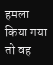हमला किया गया तो वह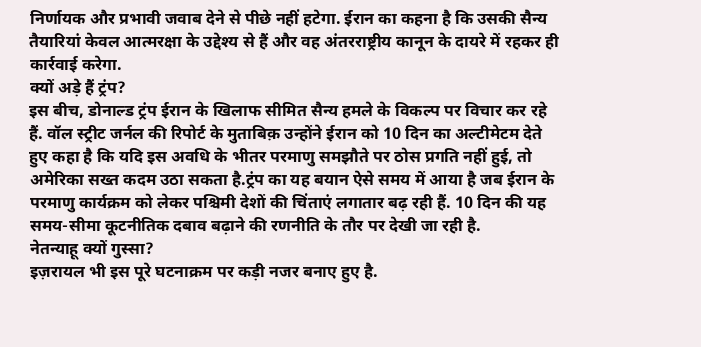निर्णायक और प्रभावी जवाब देने से पीछे नहीं हटेगा. ईरान का कहना है कि उसकी सैन्य तैयारियां केवल आत्मरक्षा के उद्देश्य से हैं और वह अंतरराष्ट्रीय कानून के दायरे में रहकर ही कार्रवाई करेगा.
क्यों अड़े हैं ट्रंप?
इस बीच, डोनाल्ड ट्रंप ईरान के खिलाफ सीमित सैन्य हमले के विकल्प पर विचार कर रहे हैं. वॉल स्ट्रीट जर्नल की रिपोर्ट के मुताबिक़ उन्होंने ईरान को 10 दिन का अल्टीमेटम देते हुए कहा है कि यदि इस अवधि के भीतर परमाणु समझौते पर ठोस प्रगति नहीं हुई, तो अमेरिका सख्त कदम उठा सकता है.ट्रंप का यह बयान ऐसे समय में आया है जब ईरान के परमाणु कार्यक्रम को लेकर पश्चिमी देशों की चिंताएं लगातार बढ़ रही हैं. 10 दिन की यह समय-सीमा कूटनीतिक दबाव बढ़ाने की रणनीति के तौर पर देखी जा रही है.
नेतन्याहू क्यों गुस्सा?
इज़रायल भी इस पूरे घटनाक्रम पर कड़ी नजर बनाए हुए है.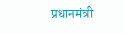प्रधानमंत्री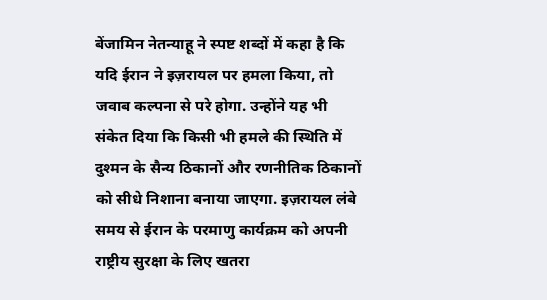बेंजामिन नेतन्याहू ने स्पष्ट शब्दों में कहा है कि यदि ईरान ने इज़रायल पर हमला किया, तो जवाब कल्पना से परे होगा. उन्होंने यह भी संकेत दिया कि किसी भी हमले की स्थिति में दुश्मन के सैन्य ठिकानों और रणनीतिक ठिकानों को सीधे निशाना बनाया जाएगा. इज़रायल लंबे समय से ईरान के परमाणु कार्यक्रम को अपनी राष्ट्रीय सुरक्षा के लिए खतरा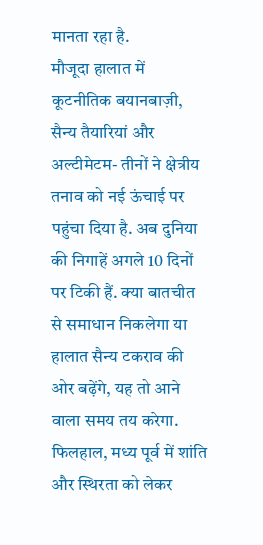मानता रहा है.
मौजूदा हालात में कूटनीतिक बयानबाज़ी, सैन्य तैयारियां और अल्टीमेटम- तीनों ने क्षेत्रीय तनाव को नई ऊंचाई पर पहुंचा दिया है. अब दुनिया की निगाहें अगले 10 दिनों पर टिकी हैं. क्या बातचीत से समाधान निकलेगा या हालात सैन्य टकराव की ओर बढ़ेंगे, यह तो आने वाला समय तय करेगा. फिलहाल, मध्य पूर्व में शांति और स्थिरता को लेकर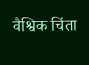वैश्विक चिंता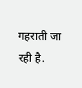गहराती जा रही है.